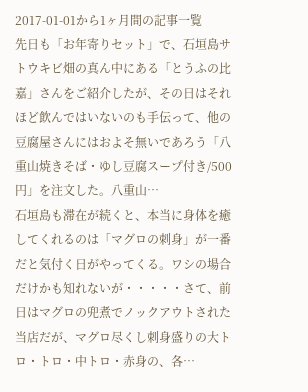2017-01-01から1ヶ月間の記事一覧
先日も「お年寄りセット」で、石垣島サトウキビ畑の真ん中にある「とうふの比嘉」さんをご紹介したが、その日はそれほど飲んではいないのも手伝って、他の豆腐屋さんにはおよそ無いであろう「八重山焼きそば・ゆし豆腐スープ付き/500円」を注文した。八重山…
石垣島も滞在が続くと、本当に身体を癒してくれるのは「マグロの刺身」が一番だと気付く日がやってくる。ワシの場合だけかも知れないが・・・・・さて、前日はマグロの兜煮でノックアウトされた当店だが、マグロ尽くし刺身盛りの大トロ・トロ・中トロ・赤身の、各…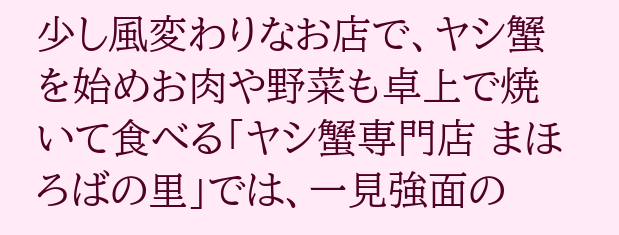少し風変わりなお店で、ヤシ蟹を始めお肉や野菜も卓上で焼いて食べる「ヤシ蟹専門店 まほろばの里」では、一見強面の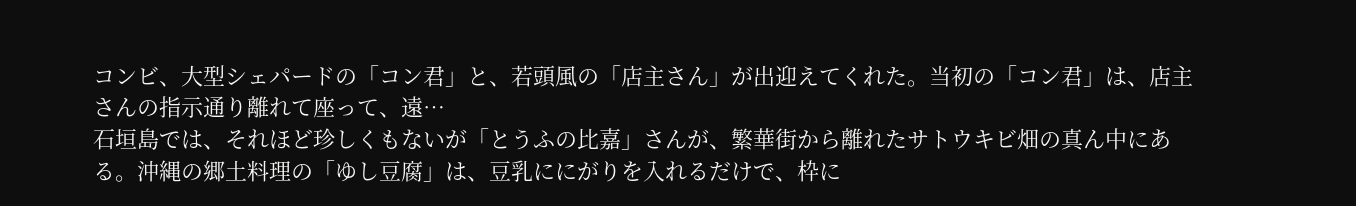コンビ、大型シェパードの「コン君」と、若頭風の「店主さん」が出迎えてくれた。当初の「コン君」は、店主さんの指示通り離れて座って、遠…
石垣島では、それほど珍しくもないが「とうふの比嘉」さんが、繁華街から離れたサトウキビ畑の真ん中にある。沖縄の郷土料理の「ゆし豆腐」は、豆乳ににがりを入れるだけで、枠に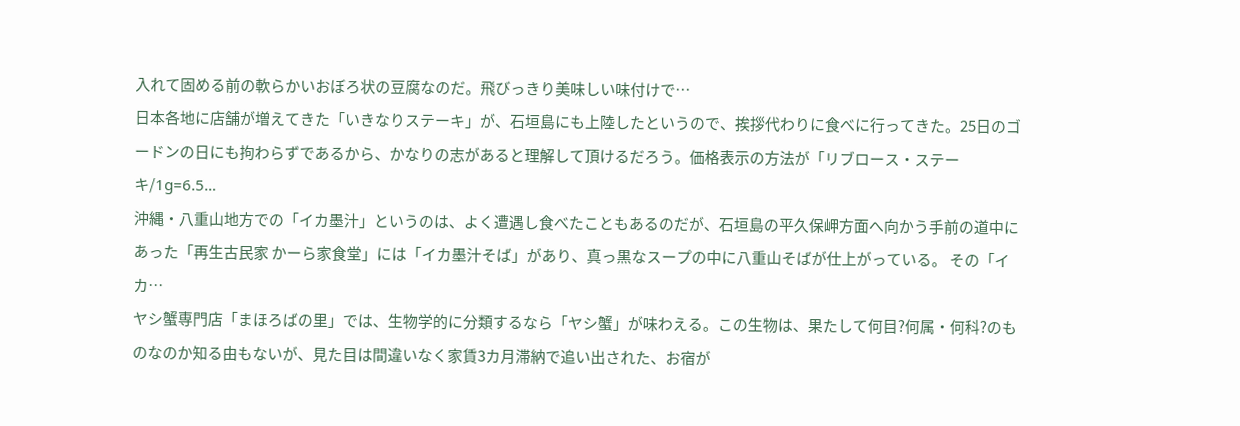入れて固める前の軟らかいおぼろ状の豆腐なのだ。飛びっきり美味しい味付けで…
日本各地に店舗が増えてきた「いきなりステーキ」が、石垣島にも上陸したというので、挨拶代わりに食べに行ってきた。25日のゴードンの日にも拘わらずであるから、かなりの志があると理解して頂けるだろう。価格表示の方法が「リブロース・ステーキ/1g=6.5…
沖縄・八重山地方での「イカ墨汁」というのは、よく遭遇し食べたこともあるのだが、石垣島の平久保岬方面へ向かう手前の道中にあった「再生古民家 かーら家食堂」には「イカ墨汁そば」があり、真っ黒なスープの中に八重山そばが仕上がっている。 その「イカ…
ヤシ蟹専門店「まほろばの里」では、生物学的に分類するなら「ヤシ蟹」が味わえる。この生物は、果たして何目?何属・何科?のものなのか知る由もないが、見た目は間違いなく家賃3カ月滞納で追い出された、お宿が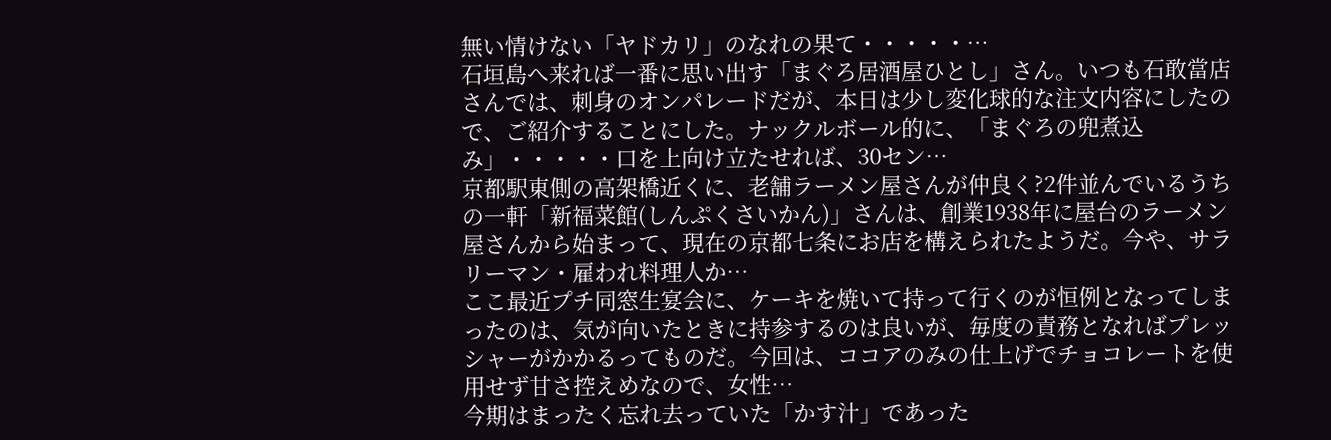無い情けない「ヤドカリ」のなれの果て・・・・・…
石垣島へ来れば一番に思い出す「まぐろ居酒屋ひとし」さん。いつも石敢當店さんでは、刺身のオンパレードだが、本日は少し変化球的な注文内容にしたので、ご紹介することにした。ナックルボール的に、「まぐろの兜煮込み」・・・・・口を上向け立たせれば、30セン…
京都駅東側の高架橋近くに、老舗ラーメン屋さんが仲良く?2件並んでいるうちの一軒「新福菜館(しんぷくさいかん)」さんは、創業1938年に屋台のラーメン屋さんから始まって、現在の京都七条にお店を構えられたようだ。今や、サラリーマン・雇われ料理人か…
ここ最近プチ同窓生宴会に、ケーキを焼いて持って行くのが恒例となってしまったのは、気が向いたときに持参するのは良いが、毎度の責務となればプレッシャーがかかるってものだ。今回は、ココアのみの仕上げでチョコレートを使用せず甘さ控えめなので、女性…
今期はまったく忘れ去っていた「かす汁」であった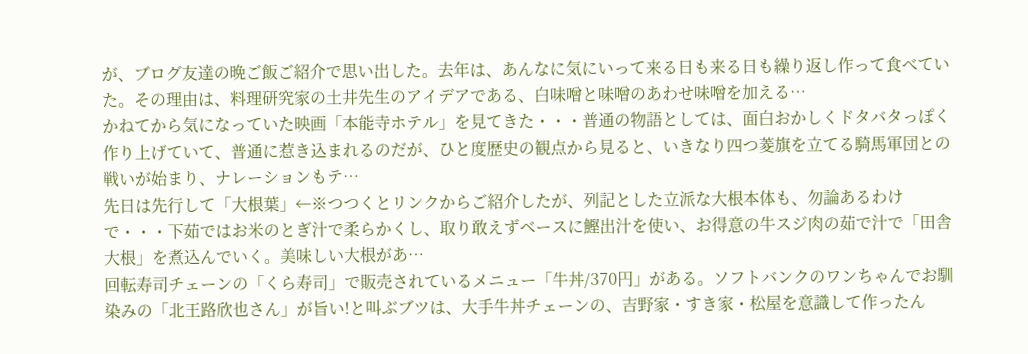が、ブログ友達の晩ご飯ご紹介で思い出した。去年は、あんなに気にいって来る日も来る日も繰り返し作って食べていた。その理由は、料理研究家の土井先生のアイデアである、白味噌と味噌のあわせ味噌を加える…
かねてから気になっていた映画「本能寺ホテル」を見てきた・・・普通の物語としては、面白おかしくドタバタっぽく作り上げていて、普通に惹き込まれるのだが、ひと度歴史の観点から見ると、いきなり四つ菱旗を立てる騎馬軍団との戦いが始まり、ナレーションもテ…
先日は先行して「大根葉」←※つつくとリンクからご紹介したが、列記とした立派な大根本体も、勿論あるわけで・・・下茹ではお米のとぎ汁で柔らかくし、取り敢えずベースに鰹出汁を使い、お得意の牛スジ肉の茹で汁で「田舎大根」を煮込んでいく。美味しい大根があ…
回転寿司チェーンの「くら寿司」で販売されているメニュー「牛丼/370円」がある。ソフトバンクのワンちゃんでお馴染みの「北王路欣也さん」が旨い!と叫ぶブツは、大手牛丼チェーンの、吉野家・すき家・松屋を意識して作ったん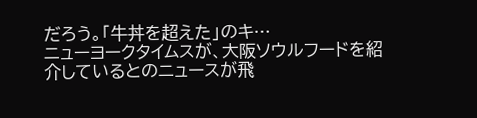だろう。「牛丼を超えた」のキ…
ニューヨークタイムスが、大阪ソウルフードを紹介しているとのニュースが飛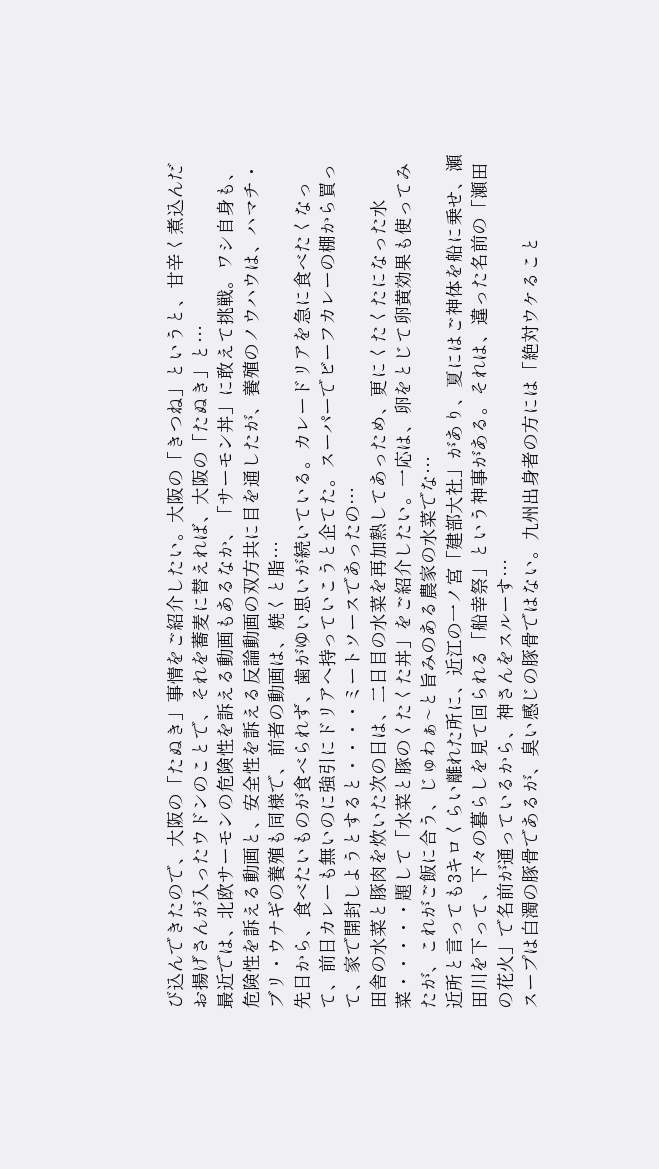び込んできたので、大阪の「たぬき」事情をご紹介したい。大阪の「きつね」というと、甘辛く煮込んだお揚げさんが入ったウドンのことで、それを蕎麦に替えれば、大阪の「たぬき」と…
最近では、北欧サーモンの危険性を訴える動画もあるなか、「サーモン丼」に敢えて挑戦。ワシ自身も、危険性を訴える動画と、安全性を訴える反論動画の双方共に目を通したが、養殖のノウハウは、ハマチ・ブリ・ウナギの養殖も同様で、前者の動画は、焼くと脂…
先日から、食べたいものが食べられず、歯がゆい思いが続いている。カレードリアを急に食べたくなって、前日カレーも無いのに強引にドリアへ持っていこうと企てた。スーパーでビーフカレーの棚から買って、家で開封しようとすると・・・・ミートソースであったの…
田舎の水菜と豚肉を炊いた次の日は、二日目の水菜を再加熱してあっため、更にくたくたになった水菜・・・・・題して「水菜と豚のくたくた丼」をご紹介したい。一応は、卵をとじて卵黄効果も使ってみたが、これがご飯に合う、じゅわぁ~と旨みのある農家の水菜でな…
近所と言っても3キロくらい離れた所に、近江の一ノ宮「建部大社」があり、夏にはご神体を船に乗せ、瀬田川を下って、下々の暮らしを見て回られる「船幸祭」という神事がある。それは、違った名前の「瀬田の花火」で名前が通っているから、神さんをスルーす…
スープは白濁の豚骨であるが、臭い感じの豚骨ではない。九州出身者の方には「絶対ウケること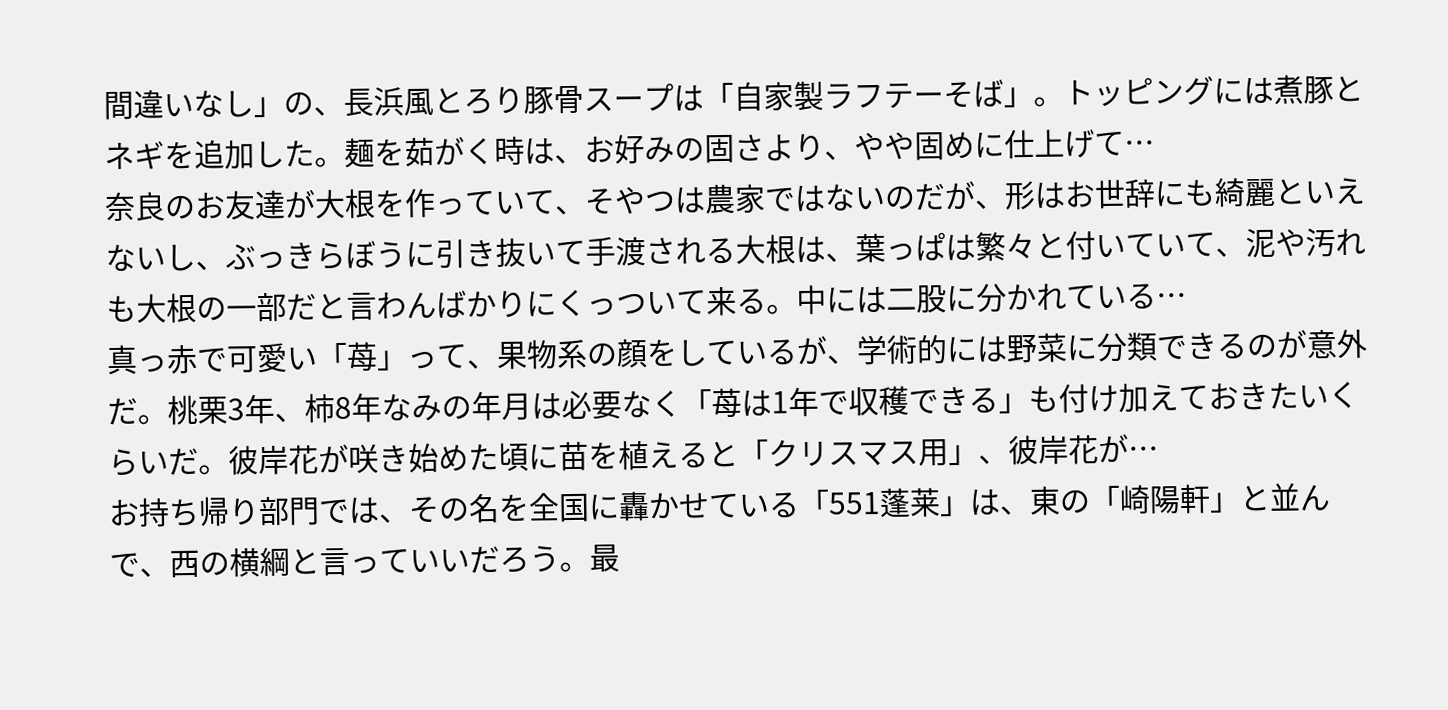間違いなし」の、長浜風とろり豚骨スープは「自家製ラフテーそば」。トッピングには煮豚とネギを追加した。麺を茹がく時は、お好みの固さより、やや固めに仕上げて…
奈良のお友達が大根を作っていて、そやつは農家ではないのだが、形はお世辞にも綺麗といえないし、ぶっきらぼうに引き抜いて手渡される大根は、葉っぱは繁々と付いていて、泥や汚れも大根の一部だと言わんばかりにくっついて来る。中には二股に分かれている…
真っ赤で可愛い「苺」って、果物系の顔をしているが、学術的には野菜に分類できるのが意外だ。桃栗3年、柿8年なみの年月は必要なく「苺は1年で収穫できる」も付け加えておきたいくらいだ。彼岸花が咲き始めた頃に苗を植えると「クリスマス用」、彼岸花が…
お持ち帰り部門では、その名を全国に轟かせている「551蓬莱」は、東の「崎陽軒」と並んで、西の横綱と言っていいだろう。最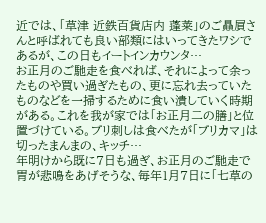近では、「草津 近鉄百貨店内 蓬莱」のご贔屓さんと呼ばれても良い部類にはいってきたワシであるが、この日もイートインカウンタ…
お正月のご馳走を食べれば、それによって余ったものや買い過ぎたもの、更に忘れ去っていたものなどを一掃するために食い潰していく時期がある。これを我が家では「お正月二の膳」と位置づけている。ブリ刺しは食べたが「ブリカマ」は切ったまんまの、キッチ…
年明けから既に7日も過ぎ、お正月のご馳走で胃が悲鳴をあげそうな、毎年1月7日に「七草の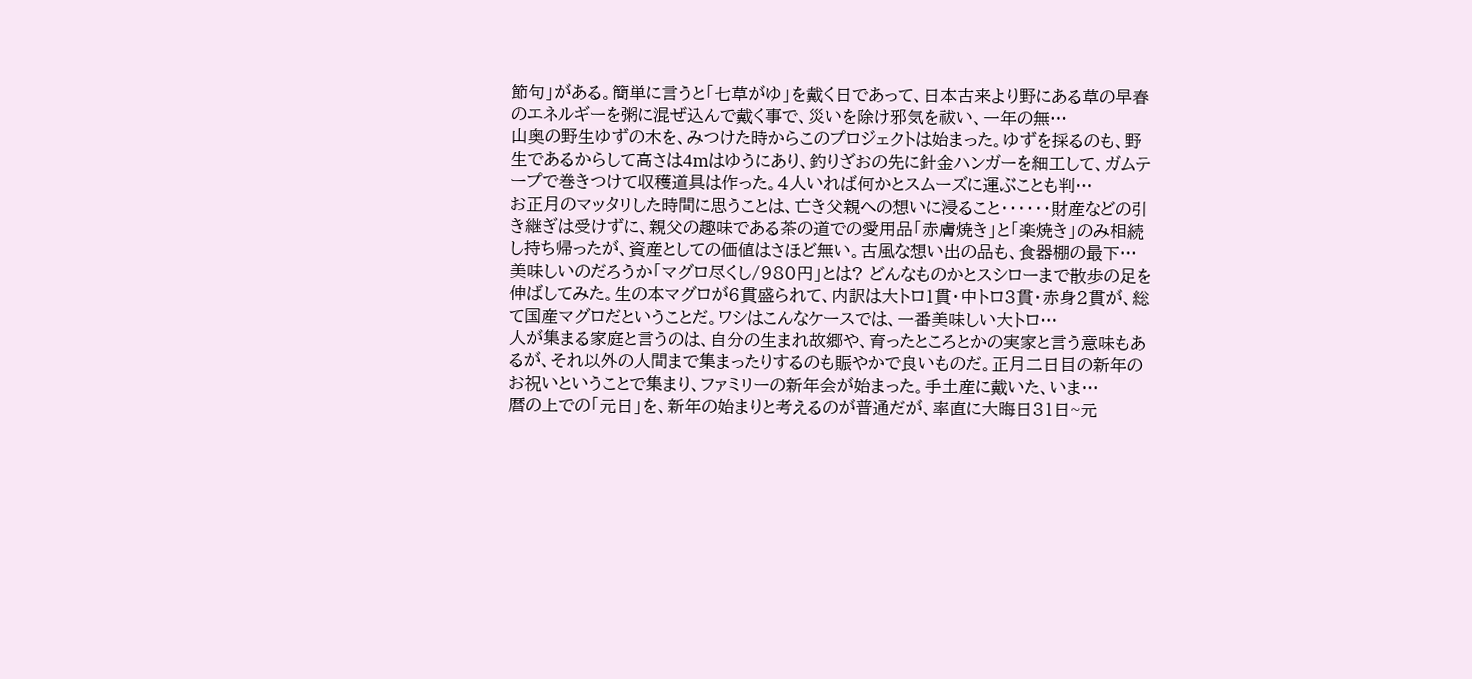節句」がある。簡単に言うと「七草がゆ」を戴く日であって、日本古来より野にある草の早春のエネルギーを粥に混ぜ込んで戴く事で、災いを除け邪気を祓い、一年の無…
山奥の野生ゆずの木を、みつけた時からこのプロジェクトは始まった。ゆずを採るのも、野生であるからして高さは4mはゆうにあり、釣りざおの先に針金ハンガーを細工して、ガムテープで巻きつけて収穫道具は作った。4人いれば何かとスムーズに運ぶことも判…
お正月のマッタリした時間に思うことは、亡き父親への想いに浸ること‥‥‥財産などの引き継ぎは受けずに、親父の趣味である茶の道での愛用品「赤膚焼き」と「楽焼き」のみ相続し持ち帰ったが、資産としての価値はさほど無い。古風な想い出の品も、食器棚の最下…
美味しいのだろうか「マグロ尽くし/980円」とは? どんなものかとスシローまで散歩の足を伸ばしてみた。生の本マグロが6貫盛られて、内訳は大トロ1貫・中トロ3貫・赤身2貫が、総て国産マグロだということだ。ワシはこんなケースでは、一番美味しい大トロ…
人が集まる家庭と言うのは、自分の生まれ故郷や、育ったところとかの実家と言う意味もあるが、それ以外の人間まで集まったりするのも賑やかで良いものだ。正月二日目の新年のお祝いということで集まり、ファミリーの新年会が始まった。手土産に戴いた、いま…
暦の上での「元日」を、新年の始まりと考えるのが普通だが、率直に大晦日31日~元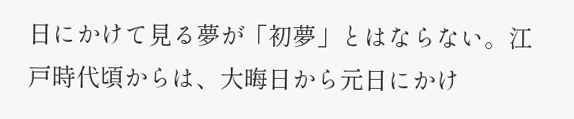日にかけて見る夢が「初夢」とはならない。江戸時代頃からは、大晦日から元日にかけ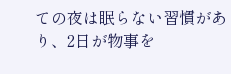ての夜は眠らない習慣があり、2日が物事を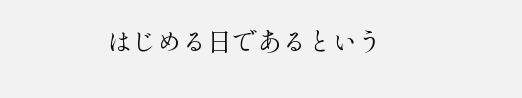はじめる日であるという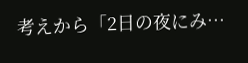考えから「2日の夜にみ…